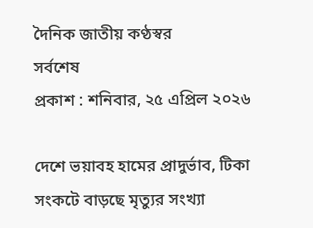দৈনিক জাতীয় কণ্ঠস্বর
সর্বশেষ
প্রকাশ : শনিবার, ২৫ এপ্রিল ২০২৬

দেশে ভয়াবহ হামের প্রাদুর্ভাব, টিকা সংকটে বাড়ছে মৃত্যুর সংখ্যা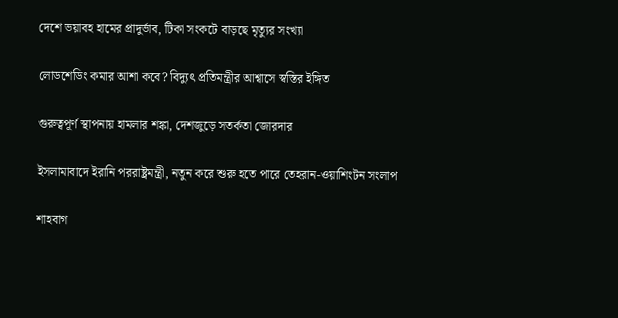দেশে ভয়াবহ হামের প্রাদুর্ভাব, টিকা সংকটে বাড়ছে মৃত্যুর সংখ্যা

লোডশেডিং কমার আশা কবে? বিদ্যুৎ প্রতিমন্ত্রীর আশ্বাসে স্বস্তির ইঙ্গিত

গুরুত্বপূর্ণ স্থাপনায় হামলার শঙ্কা, দেশজুড়ে সতর্কতা জোরদার

ইসলামাবাদে ইরানি পররাষ্ট্রমন্ত্রী, নতুন করে শুরু হতে পারে তেহরান-ওয়াশিংটন সংলাপ

শাহবাগ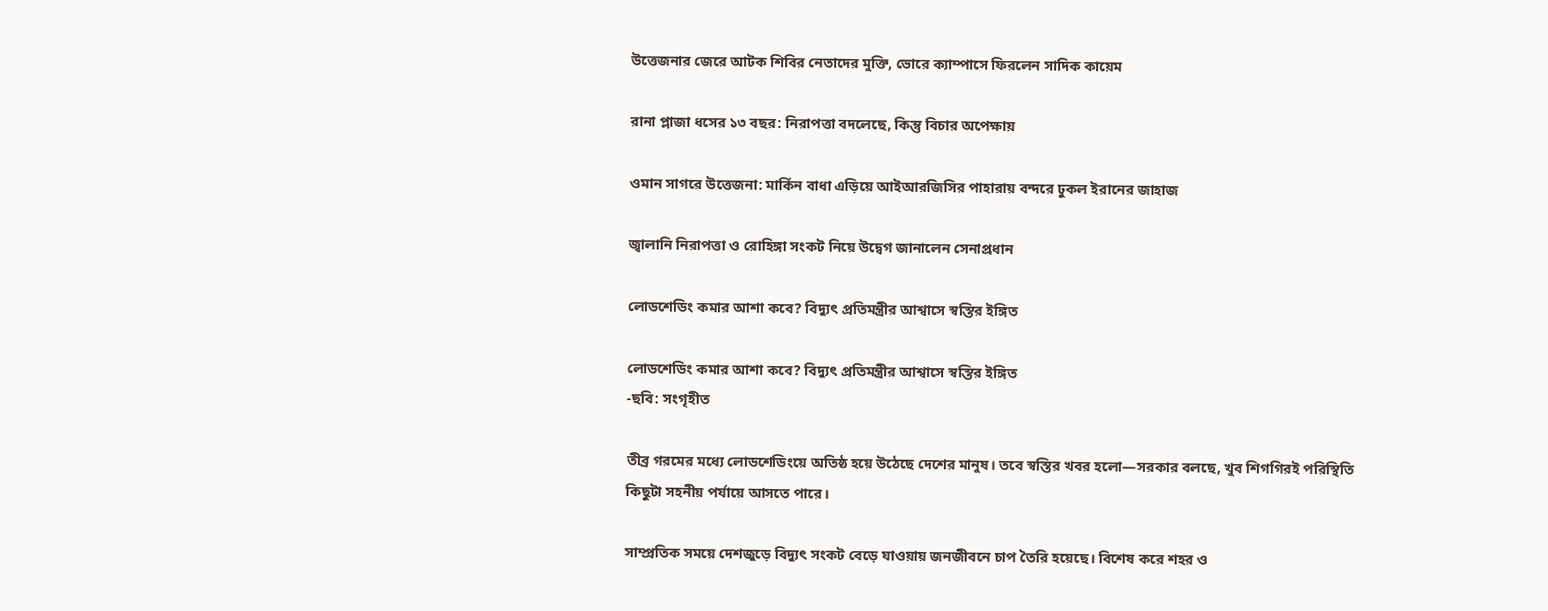উত্তেজনার জেরে আটক শিবির নেতাদের মুক্তি, ভোরে ক্যাম্পাসে ফিরলেন সাদিক কায়েম

রানা প্লাজা ধসের ১৩ বছর: নিরাপত্তা বদলেছে, কিন্তু বিচার অপেক্ষায়

ওমান সাগরে উত্তেজনা: মার্কিন বাধা এড়িয়ে আইআরজিসির পাহারায় বন্দরে ঢুকল ইরানের জাহাজ

জ্বালানি নিরাপত্তা ও রোহিঙ্গা সংকট নিয়ে উদ্বেগ জানালেন সেনাপ্রধান

লোডশেডিং কমার আশা কবে? বিদ্যুৎ প্রতিমন্ত্রীর আশ্বাসে স্বস্তির ইঙ্গিত

লোডশেডিং কমার আশা কবে? বিদ্যুৎ প্রতিমন্ত্রীর আশ্বাসে স্বস্তির ইঙ্গিত
-ছবি: সংগৃহীত

তীব্র গরমের মধ্যে লোডশেডিংয়ে অতিষ্ঠ হয়ে উঠেছে দেশের মানুষ। তবে স্বস্তির খবর হলো—সরকার বলছে, খুব শিগগিরই পরিস্থিতি কিছুটা সহনীয় পর্যায়ে আসতে পারে।

সাম্প্রতিক সময়ে দেশজুড়ে বিদ্যুৎ সংকট বেড়ে যাওয়ায় জনজীবনে চাপ তৈরি হয়েছে। বিশেষ করে শহর ও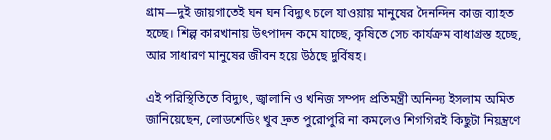গ্রাম—দুই জায়গাতেই ঘন ঘন বিদ্যুৎ চলে যাওয়ায় মানুষের দৈনন্দিন কাজ ব্যাহত হচ্ছে। শিল্প কারখানায় উৎপাদন কমে যাচ্ছে, কৃষিতে সেচ কার্যক্রম বাধাগ্রস্ত হচ্ছে, আর সাধারণ মানুষের জীবন হয়ে উঠছে দুর্বিষহ।

এই পরিস্থিতিতে বিদ্যুৎ, জ্বালানি ও খনিজ সম্পদ প্রতিমন্ত্রী অনিন্দ্য ইসলাম অমিত জানিয়েছেন, লোডশেডিং খুব দ্রুত পুরোপুরি না কমলেও শিগগিরই কিছুটা নিয়ন্ত্রণে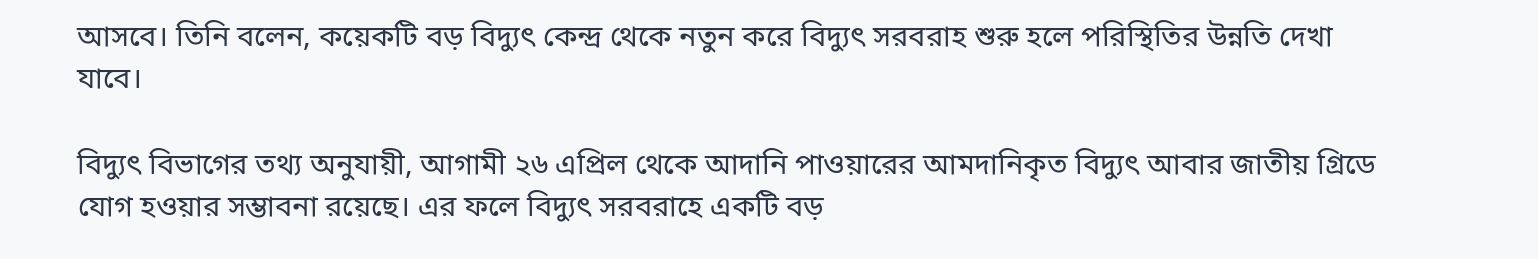আসবে। তিনি বলেন, কয়েকটি বড় বিদ্যুৎ কেন্দ্র থেকে নতুন করে বিদ্যুৎ সরবরাহ শুরু হলে পরিস্থিতির উন্নতি দেখা যাবে।

বিদ্যুৎ বিভাগের তথ্য অনুযায়ী, আগামী ২৬ এপ্রিল থেকে আদানি পাওয়ারের আমদানিকৃত বিদ্যুৎ আবার জাতীয় গ্রিডে যোগ হওয়ার সম্ভাবনা রয়েছে। এর ফলে বিদ্যুৎ সরবরাহে একটি বড়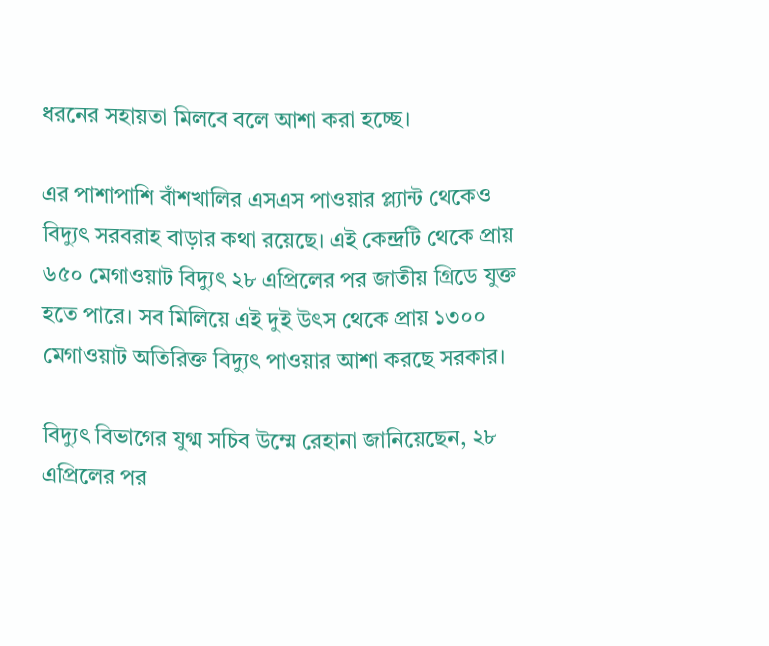ধরনের সহায়তা মিলবে বলে আশা করা হচ্ছে।

এর পাশাপাশি বাঁশখালির এসএস পাওয়ার প্ল্যান্ট থেকেও বিদ্যুৎ সরবরাহ বাড়ার কথা রয়েছে। এই কেন্দ্রটি থেকে প্রায় ৬৫০ মেগাওয়াট বিদ্যুৎ ২৮ এপ্রিলের পর জাতীয় গ্রিডে যুক্ত হতে পারে। সব মিলিয়ে এই দুই উৎস থেকে প্রায় ১৩০০ মেগাওয়াট অতিরিক্ত বিদ্যুৎ পাওয়ার আশা করছে সরকার।

বিদ্যুৎ বিভাগের যুগ্ম সচিব উম্মে রেহানা জানিয়েছেন, ২৮ এপ্রিলের পর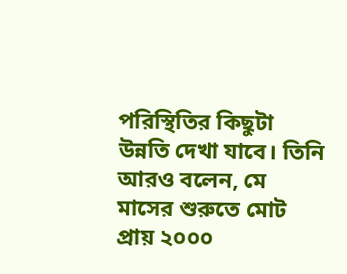পরিস্থিতির কিছুটা উন্নতি দেখা যাবে। তিনি আরও বলেন, মে মাসের শুরুতে মোট প্রায় ২০০০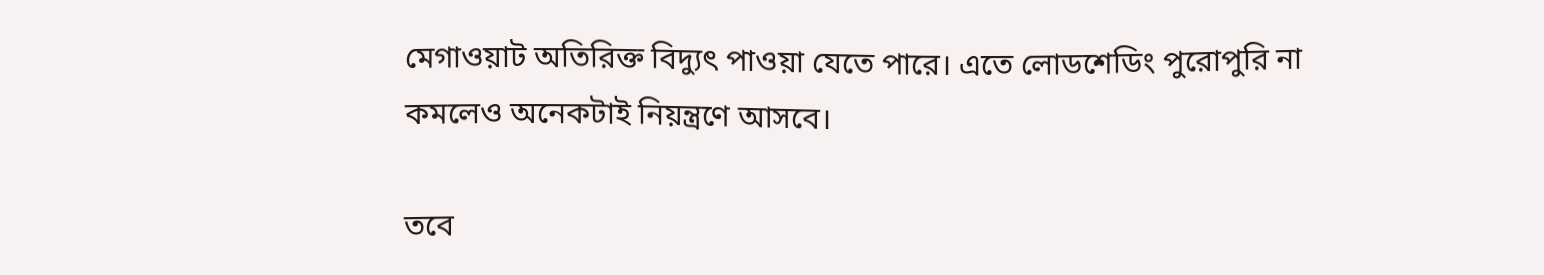মেগাওয়াট অতিরিক্ত বিদ্যুৎ পাওয়া যেতে পারে। এতে লোডশেডিং পুরোপুরি না কমলেও অনেকটাই নিয়ন্ত্রণে আসবে।

তবে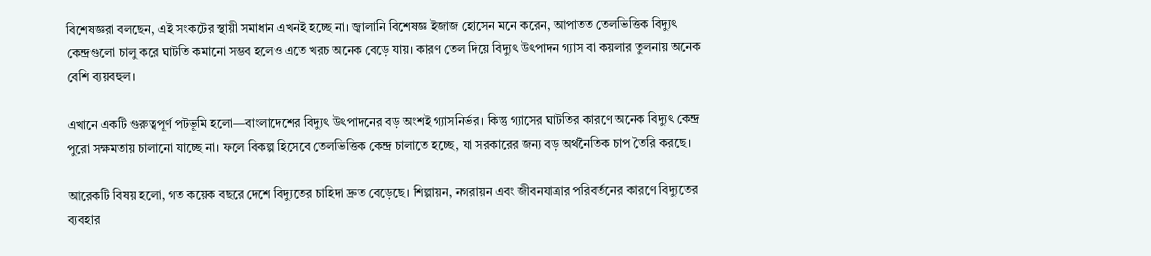বিশেষজ্ঞরা বলছেন, এই সংকটের স্থায়ী সমাধান এখনই হচ্ছে না। জ্বালানি বিশেষজ্ঞ ইজাজ হোসেন মনে করেন, আপাতত তেলভিত্তিক বিদ্যুৎ কেন্দ্রগুলো চালু করে ঘাটতি কমানো সম্ভব হলেও এতে খরচ অনেক বেড়ে যায়। কারণ তেল দিয়ে বিদ্যুৎ উৎপাদন গ্যাস বা কয়লার তুলনায় অনেক বেশি ব্যয়বহুল।

এখানে একটি গুরুত্বপূর্ণ পটভূমি হলো—বাংলাদেশের বিদ্যুৎ উৎপাদনের বড় অংশই গ্যাসনির্ভর। কিন্তু গ্যাসের ঘাটতির কারণে অনেক বিদ্যুৎ কেন্দ্র পুরো সক্ষমতায় চালানো যাচ্ছে না। ফলে বিকল্প হিসেবে তেলভিত্তিক কেন্দ্র চালাতে হচ্ছে, যা সরকারের জন্য বড় অর্থনৈতিক চাপ তৈরি করছে।

আরেকটি বিষয় হলো, গত কয়েক বছরে দেশে বিদ্যুতের চাহিদা দ্রুত বেড়েছে। শিল্পায়ন, নগরায়ন এবং জীবনযাত্রার পরিবর্তনের কারণে বিদ্যুতের ব্যবহার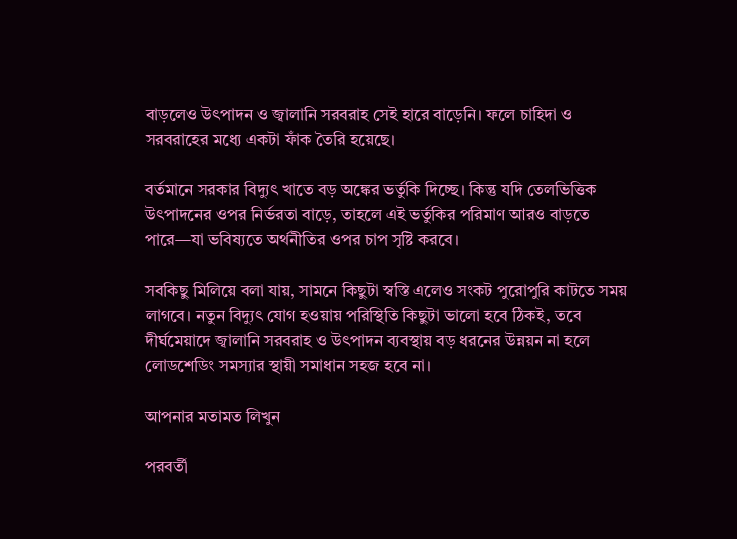বাড়লেও উৎপাদন ও জ্বালানি সরবরাহ সেই হারে বাড়েনি। ফলে চাহিদা ও সরবরাহের মধ্যে একটা ফাঁক তৈরি হয়েছে।

বর্তমানে সরকার বিদ্যুৎ খাতে বড় অঙ্কের ভর্তুকি দিচ্ছে। কিন্তু যদি তেলভিত্তিক উৎপাদনের ওপর নির্ভরতা বাড়ে, তাহলে এই ভর্তুকির পরিমাণ আরও বাড়তে পারে—যা ভবিষ্যতে অর্থনীতির ওপর চাপ সৃষ্টি করবে।

সবকিছু মিলিয়ে বলা যায়, সামনে কিছুটা স্বস্তি এলেও সংকট পুরোপুরি কাটতে সময় লাগবে। নতুন বিদ্যুৎ যোগ হওয়ায় পরিস্থিতি কিছুটা ভালো হবে ঠিকই, তবে দীর্ঘমেয়াদে জ্বালানি সরবরাহ ও উৎপাদন ব্যবস্থায় বড় ধরনের উন্নয়ন না হলে লোডশেডিং সমস্যার স্থায়ী সমাধান সহজ হবে না।

আপনার মতামত লিখুন

পরবর্তী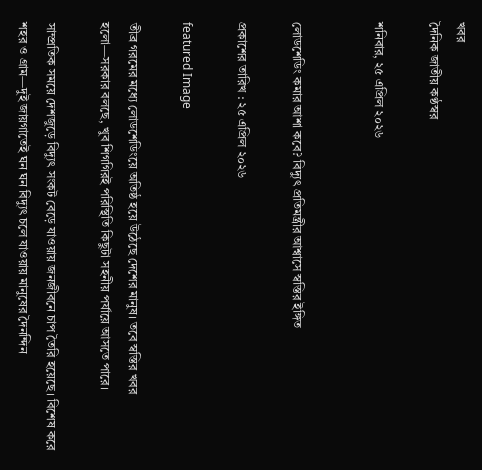খবর
দৈনিক জাতীয় কণ্ঠস্বর

শনিবার, ২৫ এপ্রিল ২০২৬


লোডশেডিং কমার আশা কবে? বিদ্যুৎ প্রতিমন্ত্রীর আশ্বাসে স্বস্তির ইঙ্গিত

প্রকাশের তারিখ : ২৫ এপ্রিল ২০২৬

featured Image

তীব্র গরমের মধ্যে লোডশেডিংয়ে অতিষ্ঠ হয়ে উঠেছে দেশের মানুষ। তবে স্বস্তির খবর হলো—সরকার বলছে, খুব শিগগিরই পরিস্থিতি কিছুটা সহনীয় পর্যায়ে আসতে পারে।

সাম্প্রতিক সময়ে দেশজুড়ে বিদ্যুৎ সংকট বেড়ে যাওয়ায় জনজীবনে চাপ তৈরি হয়েছে। বিশেষ করে শহর ও গ্রাম—দুই জায়গাতেই ঘন ঘন বিদ্যুৎ চলে যাওয়ায় মানুষের দৈনন্দিন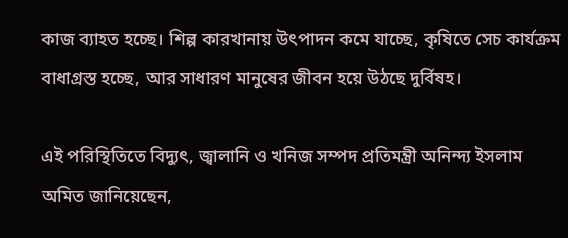কাজ ব্যাহত হচ্ছে। শিল্প কারখানায় উৎপাদন কমে যাচ্ছে, কৃষিতে সেচ কার্যক্রম বাধাগ্রস্ত হচ্ছে, আর সাধারণ মানুষের জীবন হয়ে উঠছে দুর্বিষহ।

এই পরিস্থিতিতে বিদ্যুৎ, জ্বালানি ও খনিজ সম্পদ প্রতিমন্ত্রী অনিন্দ্য ইসলাম অমিত জানিয়েছেন,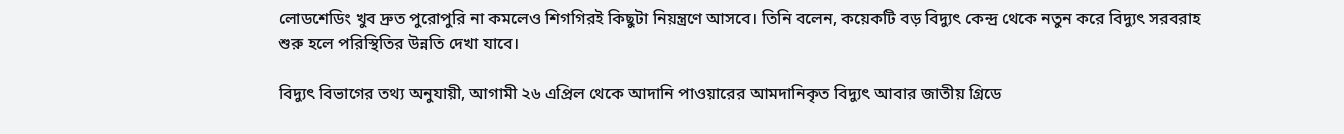লোডশেডিং খুব দ্রুত পুরোপুরি না কমলেও শিগগিরই কিছুটা নিয়ন্ত্রণে আসবে। তিনি বলেন, কয়েকটি বড় বিদ্যুৎ কেন্দ্র থেকে নতুন করে বিদ্যুৎ সরবরাহ শুরু হলে পরিস্থিতির উন্নতি দেখা যাবে।

বিদ্যুৎ বিভাগের তথ্য অনুযায়ী, আগামী ২৬ এপ্রিল থেকে আদানি পাওয়ারের আমদানিকৃত বিদ্যুৎ আবার জাতীয় গ্রিডে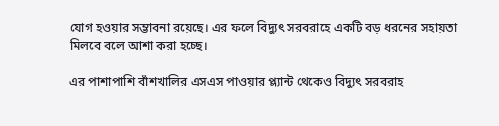যোগ হওয়ার সম্ভাবনা রয়েছে। এর ফলে বিদ্যুৎ সরবরাহে একটি বড় ধরনের সহায়তা মিলবে বলে আশা করা হচ্ছে।

এর পাশাপাশি বাঁশখালির এসএস পাওয়ার প্ল্যান্ট থেকেও বিদ্যুৎ সরবরাহ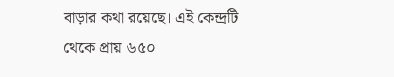বাড়ার কথা রয়েছে। এই কেন্দ্রটি থেকে প্রায় ৬৫০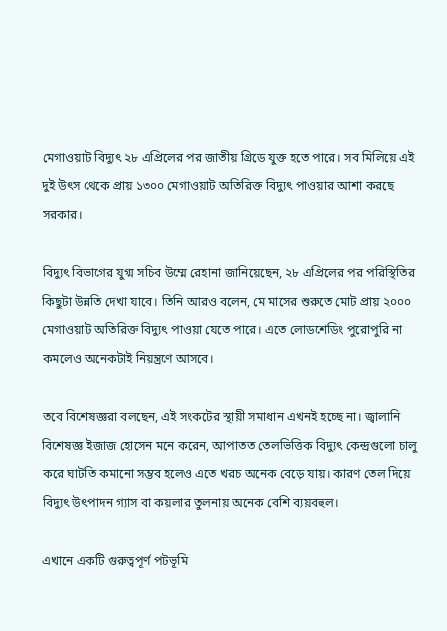মেগাওয়াট বিদ্যুৎ ২৮ এপ্রিলের পর জাতীয় গ্রিডে যুক্ত হতে পারে। সব মিলিয়ে এই দুই উৎস থেকে প্রায় ১৩০০ মেগাওয়াট অতিরিক্ত বিদ্যুৎ পাওয়ার আশা করছে সরকার।

বিদ্যুৎ বিভাগের যুগ্ম সচিব উম্মে রেহানা জানিয়েছেন, ২৮ এপ্রিলের পর পরিস্থিতির কিছুটা উন্নতি দেখা যাবে। তিনি আরও বলেন, মে মাসের শুরুতে মোট প্রায় ২০০০ মেগাওয়াট অতিরিক্ত বিদ্যুৎ পাওয়া যেতে পারে। এতে লোডশেডিং পুরোপুরি না কমলেও অনেকটাই নিয়ন্ত্রণে আসবে।

তবে বিশেষজ্ঞরা বলছেন, এই সংকটের স্থায়ী সমাধান এখনই হচ্ছে না। জ্বালানি বিশেষজ্ঞ ইজাজ হোসেন মনে করেন, আপাতত তেলভিত্তিক বিদ্যুৎ কেন্দ্রগুলো চালু করে ঘাটতি কমানো সম্ভব হলেও এতে খরচ অনেক বেড়ে যায়। কারণ তেল দিয়ে বিদ্যুৎ উৎপাদন গ্যাস বা কয়লার তুলনায় অনেক বেশি ব্যয়বহুল।

এখানে একটি গুরুত্বপূর্ণ পটভূমি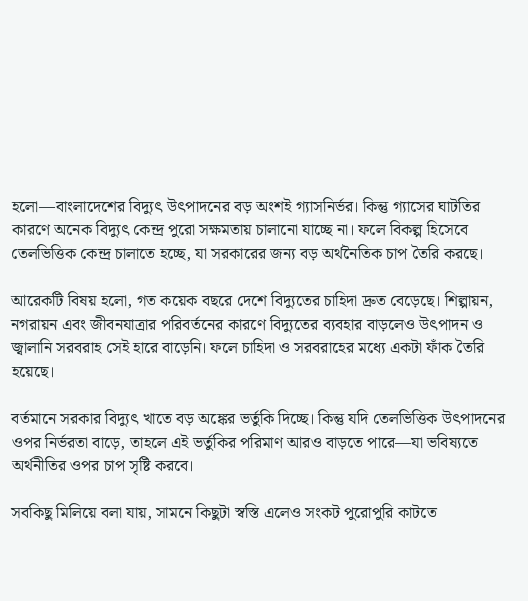হলো—বাংলাদেশের বিদ্যুৎ উৎপাদনের বড় অংশই গ্যাসনির্ভর। কিন্তু গ্যাসের ঘাটতির কারণে অনেক বিদ্যুৎ কেন্দ্র পুরো সক্ষমতায় চালানো যাচ্ছে না। ফলে বিকল্প হিসেবে তেলভিত্তিক কেন্দ্র চালাতে হচ্ছে, যা সরকারের জন্য বড় অর্থনৈতিক চাপ তৈরি করছে।

আরেকটি বিষয় হলো, গত কয়েক বছরে দেশে বিদ্যুতের চাহিদা দ্রুত বেড়েছে। শিল্পায়ন, নগরায়ন এবং জীবনযাত্রার পরিবর্তনের কারণে বিদ্যুতের ব্যবহার বাড়লেও উৎপাদন ও জ্বালানি সরবরাহ সেই হারে বাড়েনি। ফলে চাহিদা ও সরবরাহের মধ্যে একটা ফাঁক তৈরি হয়েছে।

বর্তমানে সরকার বিদ্যুৎ খাতে বড় অঙ্কের ভর্তুকি দিচ্ছে। কিন্তু যদি তেলভিত্তিক উৎপাদনের ওপর নির্ভরতা বাড়ে, তাহলে এই ভর্তুকির পরিমাণ আরও বাড়তে পারে—যা ভবিষ্যতে অর্থনীতির ওপর চাপ সৃষ্টি করবে।

সবকিছু মিলিয়ে বলা যায়, সামনে কিছুটা স্বস্তি এলেও সংকট পুরোপুরি কাটতে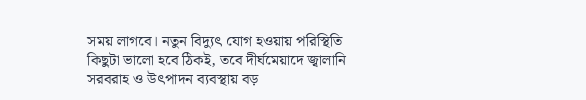সময় লাগবে। নতুন বিদ্যুৎ যোগ হওয়ায় পরিস্থিতি কিছুটা ভালো হবে ঠিকই, তবে দীর্ঘমেয়াদে জ্বালানি সরবরাহ ও উৎপাদন ব্যবস্থায় বড়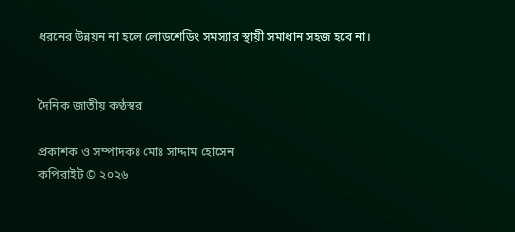ধরনের উন্নয়ন না হলে লোডশেডিং সমস্যার স্থায়ী সমাধান সহজ হবে না।


দৈনিক জাতীয় কণ্ঠস্বর

প্রকাশক ও সম্পাদকঃ মোঃ সাদ্দাম হোসেন
কপিরাইট © ২০২৬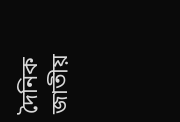দৈনিক জাতীয়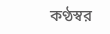কণ্ঠস্বর